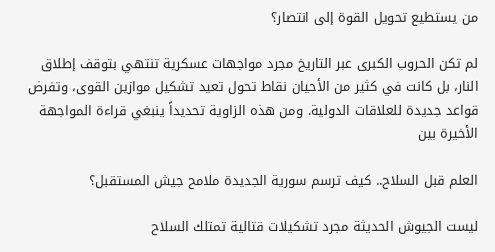من يستطيع تحويل القوة إلى انتصار؟

لم تكن الحروب الكبرى عبر التاريخ مجرد مواجهات عسكرية تنتهي بتوقف إطلاق النار، بل كانت في كثير من الأحيان نقاط تحول تعيد تشكيل موازين القوى، وتفرض قواعد جديدة للعلاقات الدولية. ومن هذه الزاوية تحديداً ينبغي قراءة المواجهة الأخيرة بين

العلم قبل السلاح.. كيف ترسم سورية الجديدة ملامح جيش المستقبل؟

ليست الجيوش الحديثة مجرد تشكيلات قتالية تمتلك السلاح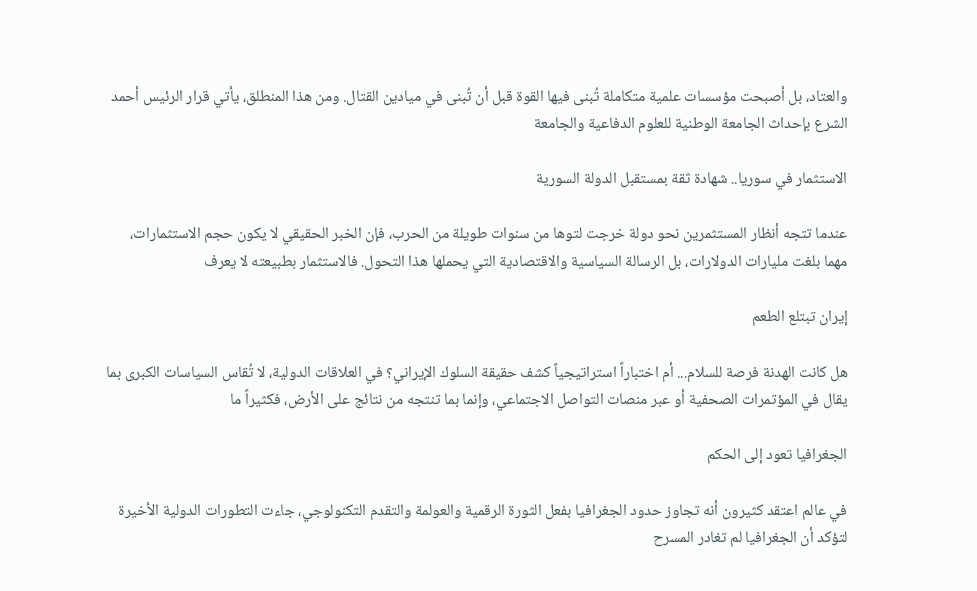والعتاد، بل أصبحت مؤسسات علمية متكاملة تُبنى فيها القوة قبل أن تُبنى في ميادين القتال. ومن هذا المنطلق، يأتي قرار الرئيس أحمد الشرع بإحداث الجامعة الوطنية للعلوم الدفاعية والجامعة

الاستثمار في سوريا.. شهادة ثقة بمستقبل الدولة السورية

عندما تتجه أنظار المستثمرين نحو دولة خرجت لتوها من سنوات طويلة من الحرب، فإن الخبر الحقيقي لا يكون حجم الاستثمارات، مهما بلغت مليارات الدولارات، بل الرسالة السياسية والاقتصادية التي يحملها هذا التحول. فالاستثمار بطبيعته لا يعرف

إيران تبتلع الطعم

هل كانت الهدنة فرصة للسلام... أم اختباراً استراتيجياً كشف حقيقة السلوك الإيراني؟ في العلاقات الدولية، لا تُقاس السياسات الكبرى بما يقال في المؤتمرات الصحفية أو عبر منصات التواصل الاجتماعي، وإنما بما تنتجه من نتائج على الأرض، فكثيراً ما

الجغرافيا تعود إلى الحكم

في عالم اعتقد كثيرون أنه تجاوز حدود الجغرافيا بفعل الثورة الرقمية والعولمة والتقدم التكنولوجي، جاءت التطورات الدولية الأخيرة لتؤكد أن الجغرافيا لم تغادر المسرح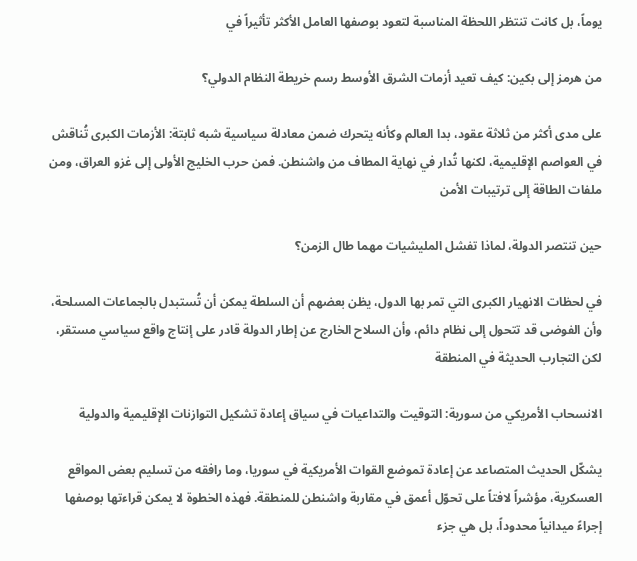يوماً، بل كانت تنتظر اللحظة المناسبة لتعود بوصفها العامل الأكثر تأثيراً في

من هرمز إلى بكين: كيف تعيد أزمات الشرق الأوسط رسم خريطة النظام الدولي؟

على مدى أكثر من ثلاثة عقود، بدا العالم وكأنه يتحرك ضمن معادلة سياسية شبه ثابتة: الأزمات الكبرى تُناقش في العواصم الإقليمية، لكنها تُدار في نهاية المطاف من واشنطن. فمن حرب الخليج الأولى إلى غزو العراق، ومن ملفات الطاقة إلى ترتيبات الأمن

حين تنتصر الدولة، لماذا تفشل المليشيات مهما طال الزمن؟

في لحظات الانهيار الكبرى التي تمر بها الدول، يظن بعضهم أن السلطة يمكن أن تُستبدل بالجماعات المسلحة، وأن الفوضى قد تتحول إلى نظام دائم، وأن السلاح الخارج عن إطار الدولة قادر على إنتاج واقع سياسي مستقر، لكن التجارب الحديثة في المنطقة

الانسحاب الأمريكي من سورية: التوقيت والتداعيات في سياق إعادة تشكيل التوازنات الإقليمية والدولية

يشكّل الحديث المتصاعد عن إعادة تموضع القوات الأمريكية في سوريا، وما رافقه من تسليم بعض المواقع العسكرية، مؤشراً لافتاً على تحوّل أعمق في مقاربة واشنطن للمنطقة. فهذه الخطوة لا يمكن قراءتها بوصفها إجراءً ميدانياً محدوداً، بل هي جزء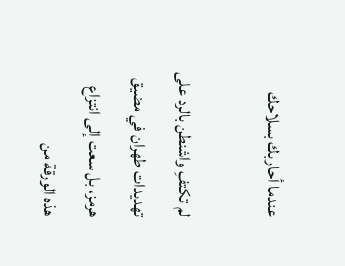عندما أحاربك بسلاحك

لم تكتفِ واشنطن بالرد على تهديدات طهران في مضيق هرمز، بل سعت إلى انتزاع هذه الورقة من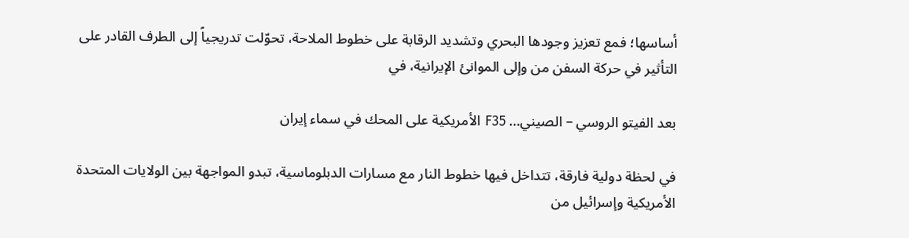أساسها؛ فمع تعزيز وجودها البحري وتشديد الرقابة على خطوط الملاحة، تحوّلت تدريجياً إلى الطرف القادر على التأثير في حركة السفن من وإلى الموانئ الإيرانية، في

بعد الفيتو الروسي – الصيني… F35 الأمريكية على المحك في سماء إيران

في لحظة دولية فارقة، تتداخل فيها خطوط النار مع مسارات الدبلوماسية، تبدو المواجهة بين الولايات المتحدة الأمريكية وإسرائيل من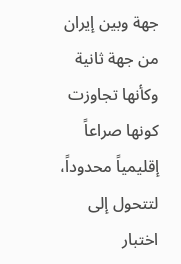جهة وبين إيران من جهة ثانية وكأنها تجاوزت كونها صراعاً إقليمياً محدوداً، لتتحول إلى اختبار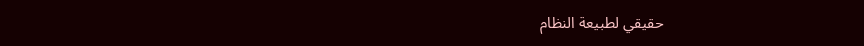حقيقي لطبيعة النظام